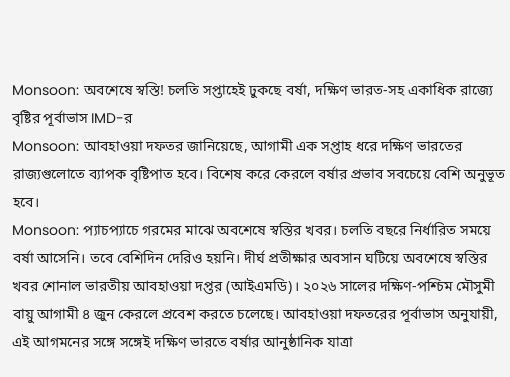Monsoon: অবশেষে স্বস্তি! চলতি সপ্তাহেই ঢুকছে বর্ষা, দক্ষিণ ভারত-সহ একাধিক রাজ্যে বৃষ্টির পূর্বাভাস IMD-র
Monsoon: আবহাওয়া দফতর জানিয়েছে, আগামী এক সপ্তাহ ধরে দক্ষিণ ভারতের রাজ্যগুলোতে ব্যাপক বৃষ্টিপাত হবে। বিশেষ করে কেরলে বর্ষার প্রভাব সবচেয়ে বেশি অনুভূত হবে।
Monsoon: প্যাচপ্যাচে গরমের মাঝে অবশেষে স্বস্তির খবর। চলতি বছরে নির্ধারিত সময়ে বর্ষা আসেনি। তবে বেশিদিন দেরিও হয়নি। দীর্ঘ প্রতীক্ষার অবসান ঘটিয়ে অবশেষে স্বস্তির খবর শোনাল ভারতীয় আবহাওয়া দপ্তর (আইএমডি)। ২০২৬ সালের দক্ষিণ-পশ্চিম মৌসুমী বায়ু আগামী ৪ জুন কেরলে প্রবেশ করতে চলেছে। আবহাওয়া দফতরের পূর্বাভাস অনুযায়ী, এই আগমনের সঙ্গে সঙ্গেই দক্ষিণ ভারতে বর্ষার আনুষ্ঠানিক যাত্রা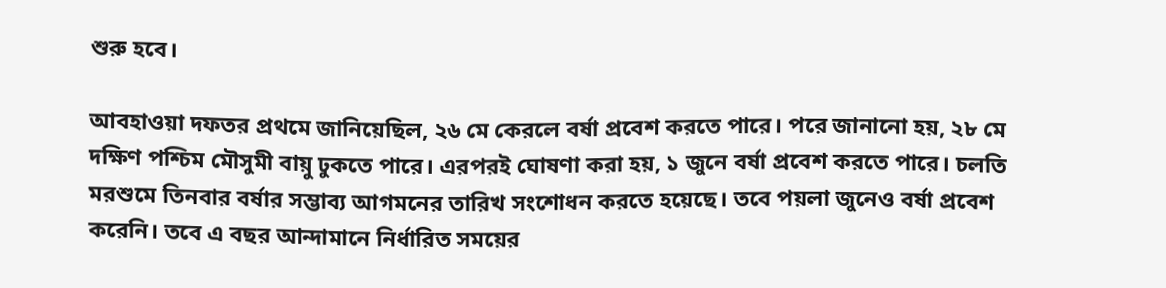শুরু হবে।

আবহাওয়া দফতর প্রথমে জানিয়েছিল, ২৬ মে কেরলে বর্ষা প্রবেশ করতে পারে। পরে জানানো হয়, ২৮ মে দক্ষিণ পশ্চিম মৌসুমী বায়ু ঢুকতে পারে। এরপরই ঘোষণা করা হয়, ১ জুনে বর্ষা প্রবেশ করতে পারে। চলতি মরশুমে তিনবার বর্ষার সম্ভাব্য আগমনের তারিখ সংশোধন করতে হয়েছে। তবে পয়লা জুনেও বর্ষা প্রবেশ করেনি। তবে এ বছর আন্দামানে নির্ধারিত সময়ের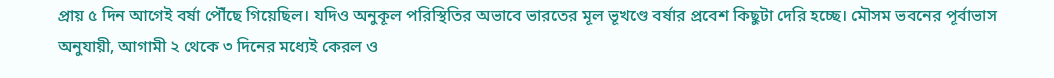প্রায় ৫ দিন আগেই বর্ষা পৌঁছে গিয়েছিল। যদিও অনুকূল পরিস্থিতির অভাবে ভারতের মূল ভূখণ্ডে বর্ষার প্রবেশ কিছুটা দেরি হচ্ছে। মৌসম ভবনের পূর্বাভাস অনুযায়ী, আগামী ২ থেকে ৩ দিনের মধ্যেই কেরল ও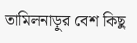তামিলনাড়ুর বেশ কিছু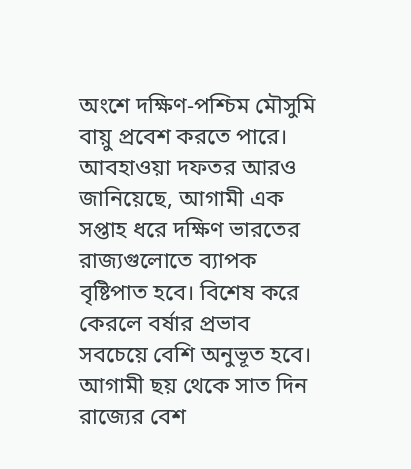অংশে দক্ষিণ-পশ্চিম মৌসুমি বায়ু প্রবেশ করতে পারে।
আবহাওয়া দফতর আরও জানিয়েছে, আগামী এক সপ্তাহ ধরে দক্ষিণ ভারতের রাজ্যগুলোতে ব্যাপক বৃষ্টিপাত হবে। বিশেষ করে কেরলে বর্ষার প্রভাব সবচেয়ে বেশি অনুভূত হবে। আগামী ছয় থেকে সাত দিন রাজ্যের বেশ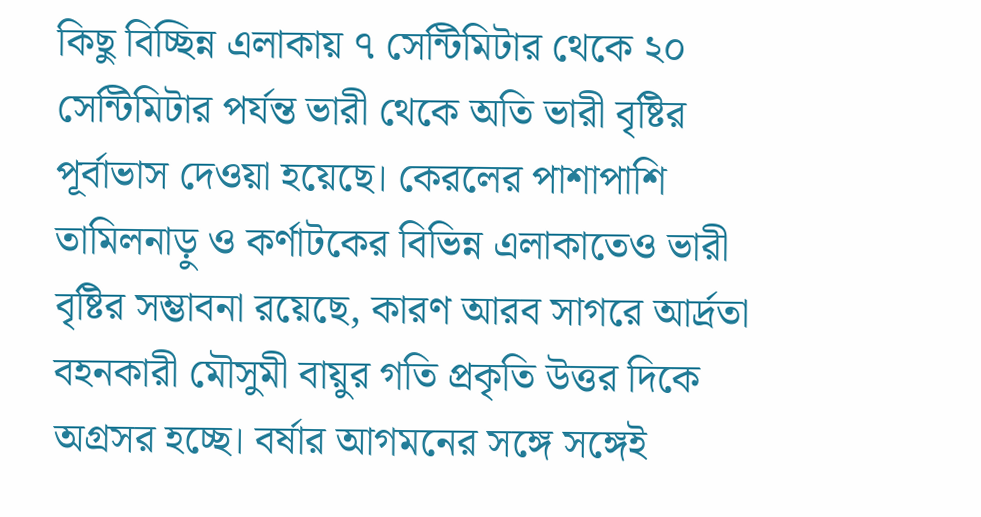কিছু বিচ্ছিন্ন এলাকায় ৭ সেন্টিমিটার থেকে ২০ সেন্টিমিটার পর্যন্ত ভারী থেকে অতি ভারী বৃষ্টির পূর্বাভাস দেওয়া হয়েছে। কেরলের পাশাপাশি তামিলনাড়ু ও কর্ণাটকের বিভিন্ন এলাকাতেও ভারী বৃষ্টির সম্ভাবনা রয়েছে, কারণ আরব সাগরে আর্দ্রতা বহনকারী মৌসুমী বায়ুর গতি প্রকৃতি উত্তর দিকে অগ্রসর হচ্ছে। বর্ষার আগমনের সঙ্গে সঙ্গেই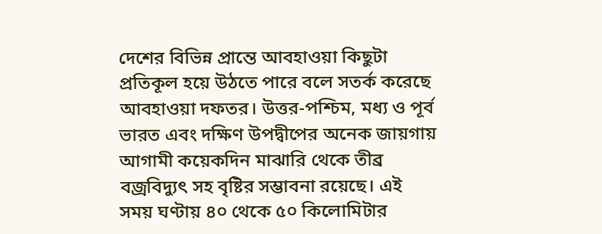দেশের বিভিন্ন প্রান্তে আবহাওয়া কিছুটা প্রতিকূল হয়ে উঠতে পারে বলে সতর্ক করেছে আবহাওয়া দফতর। উত্তর-পশ্চিম, মধ্য ও পূর্ব ভারত এবং দক্ষিণ উপদ্বীপের অনেক জায়গায় আগামী কয়েকদিন মাঝারি থেকে তীব্র বজ্রবিদ্যুৎ সহ বৃষ্টির সম্ভাবনা রয়েছে। এই সময় ঘণ্টায় ৪০ থেকে ৫০ কিলোমিটার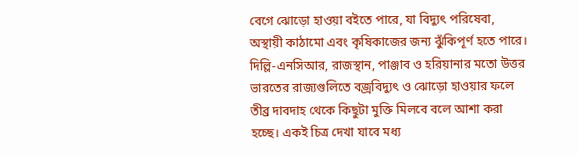বেগে ঝোড়ো হাওয়া বইতে পারে, যা বিদ্যুৎ পরিষেবা, অস্থায়ী কাঠামো এবং কৃষিকাজের জন্য ঝুঁকিপূর্ণ হতে পারে।
দিল্লি-এনসিআর, রাজস্থান, পাঞ্জাব ও হরিয়ানার মতো উত্তর ভারতের রাজ্যগুলিতে বজ্রবিদ্যুৎ ও ঝোড়ো হাওয়ার ফলে তীব্র দাবদাহ থেকে কিছুটা মুক্তি মিলবে বলে আশা করা হচ্ছে। একই চিত্র দেখা যাবে মধ্য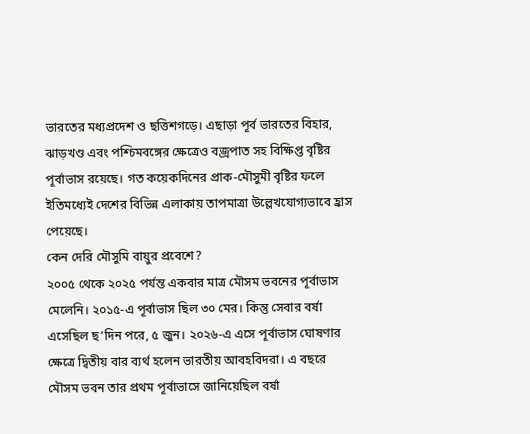ভারতের মধ্যপ্রদেশ ও ছত্তিশগড়ে। এছাড়া পূর্ব ভারতের বিহার, ঝাড়খণ্ড এবং পশ্চিমবঙ্গের ক্ষেত্রেও বজ্রপাত সহ বিক্ষিপ্ত বৃষ্টির পূর্বাভাস রয়েছে। গত কয়েকদিনের প্রাক-মৌসুমী বৃষ্টির ফলে ইতিমধ্যেই দেশের বিভিন্ন এলাকায় তাপমাত্রা উল্লেখযোগ্যভাবে হ্রাস পেয়েছে।
কেন দেরি মৌসুমি বায়ুর প্রবেশে?
২০০৫ থেকে ২০২৫ পর্যন্ত একবার মাত্র মৌসম ভবনের পূর্বাভাস মেলেনি। ২০১৫-এ পূর্বাভাস ছিল ৩০ মের। কিন্তু সেবার বর্ষা এসেছিল ছ’দিন পরে, ৫ জুন। ২০২৬-এ এসে পূর্বাভাস ঘোষণার ক্ষেত্রে দ্বিতীয় বার ব্যর্থ হলেন ভারতীয় আবহবিদরা। এ বছরে মৌসম ভবন তার প্রথম পূর্বাভাসে জানিয়েছিল বর্ষা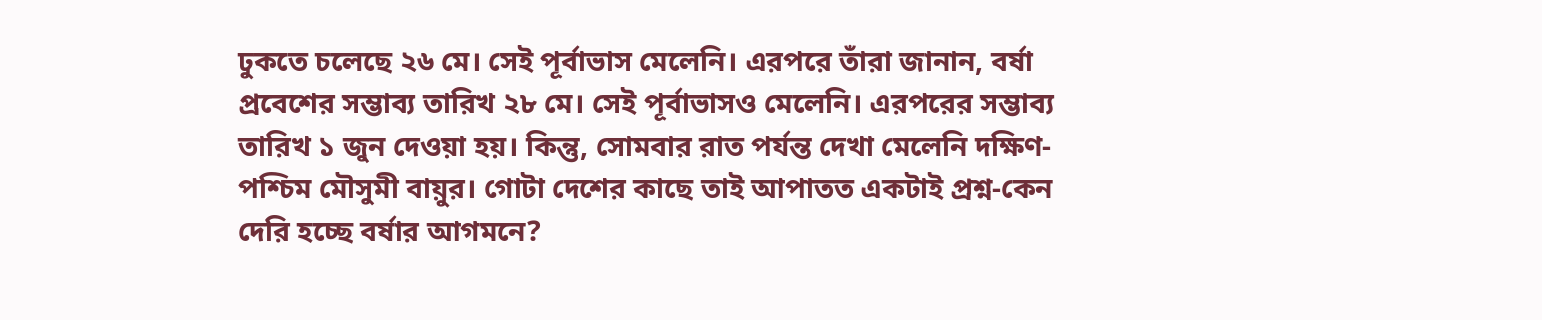ঢুকতে চলেছে ২৬ মে। সেই পূর্বাভাস মেলেনি। এরপরে তাঁরা জানান, বর্ষা প্রবেশের সম্ভাব্য তারিখ ২৮ মে। সেই পূর্বাভাসও মেলেনি। এরপরের সম্ভাব্য তারিখ ১ জুন দেওয়া হয়। কিন্তু, সোমবার রাত পর্যন্ত দেখা মেলেনি দক্ষিণ-পশ্চিম মৌসুমী বায়ুর। গোটা দেশের কাছে তাই আপাতত একটাই প্রশ্ন-কেন দেরি হচ্ছে বর্ষার আগমনে?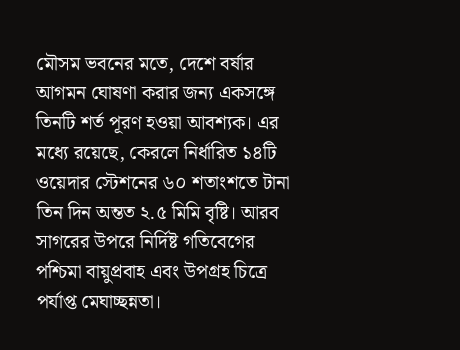মৌসম ভবনের মতে, দেশে বর্ষার আগমন ঘোষণা করার জন্য একসঙ্গে তিনটি শর্ত পূরণ হওয়া আবশ্যক। এর মধ্যে রয়েছে, কেরলে নির্ধারিত ১৪টি ওয়েদার স্টেশনের ৬০ শতাংশতে টানা তিন দিন অন্তত ২.৫ মিমি বৃষ্টি। আরব সাগরের উপরে নির্দিষ্ট গতিবেগের পশ্চিমা বায়ুপ্রবাহ এবং উপগ্রহ চিত্রে পর্যাপ্ত মেঘাচ্ছন্নতা।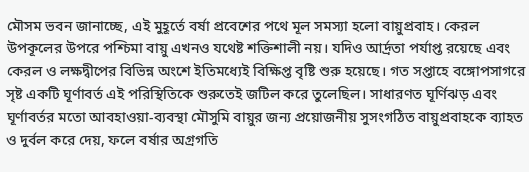মৌসম ভবন জানাচ্ছে, এই মুহূর্তে বর্ষা প্রবেশের পথে মূল সমস্যা হলো বায়ুপ্রবাহ। কেরল উপকূলের উপরে পশ্চিমা বায়ু এখনও যথেষ্ট শক্তিশালী নয়। যদিও আর্দ্রতা পর্যাপ্ত রয়েছে এবং কেরল ও লক্ষদ্বীপের বিভিন্ন অংশে ইতিমধ্যেই বিক্ষিপ্ত বৃষ্টি শুরু হয়েছে। গত সপ্তাহে বঙ্গোপসাগরে সৃষ্ট একটি ঘূর্ণাবর্ত এই পরিস্থিতিকে শুরুতেই জটিল করে তুলেছিল। সাধারণত ঘূর্ণিঝড় এবং ঘূর্ণাবর্তর মতো আবহাওয়া-ব্যবস্থা মৌসুমি বায়ুর জন্য প্রয়োজনীয় সুসংগঠিত বায়ুপ্রবাহকে ব্যাহত ও দুর্বল করে দেয়, ফলে বর্ষার অগ্রগতি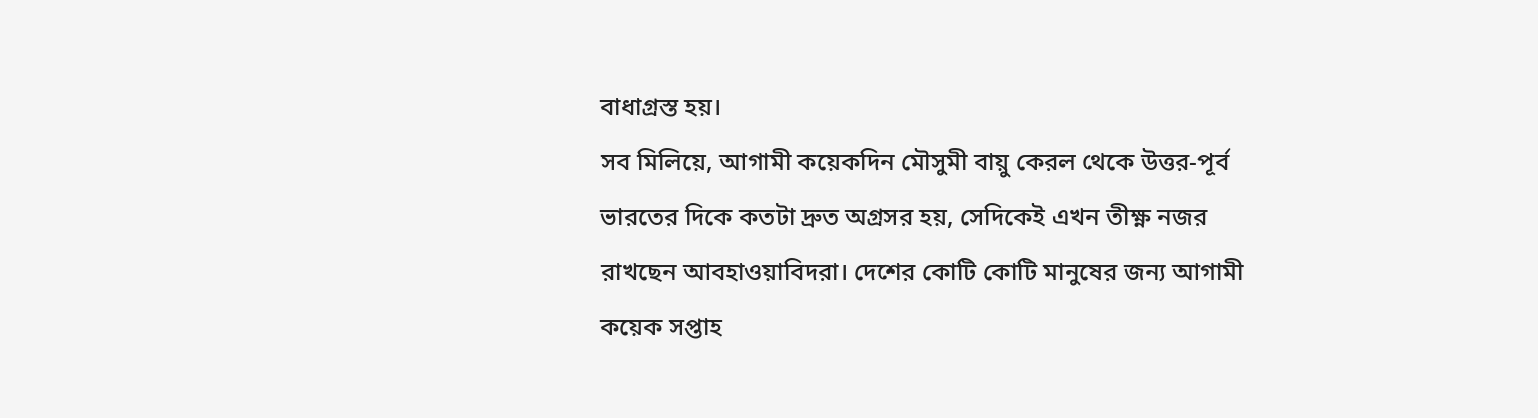বাধাগ্রস্ত হয়।
সব মিলিয়ে, আগামী কয়েকদিন মৌসুমী বায়ু কেরল থেকে উত্তর-পূর্ব ভারতের দিকে কতটা দ্রুত অগ্রসর হয়, সেদিকেই এখন তীক্ষ্ণ নজর রাখছেন আবহাওয়াবিদরা। দেশের কোটি কোটি মানুষের জন্য আগামী কয়েক সপ্তাহ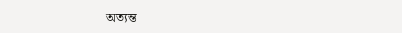অত্যন্ত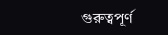গুরুত্বপূর্ণ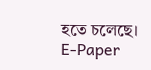হতে চলেছে।
E-Paper